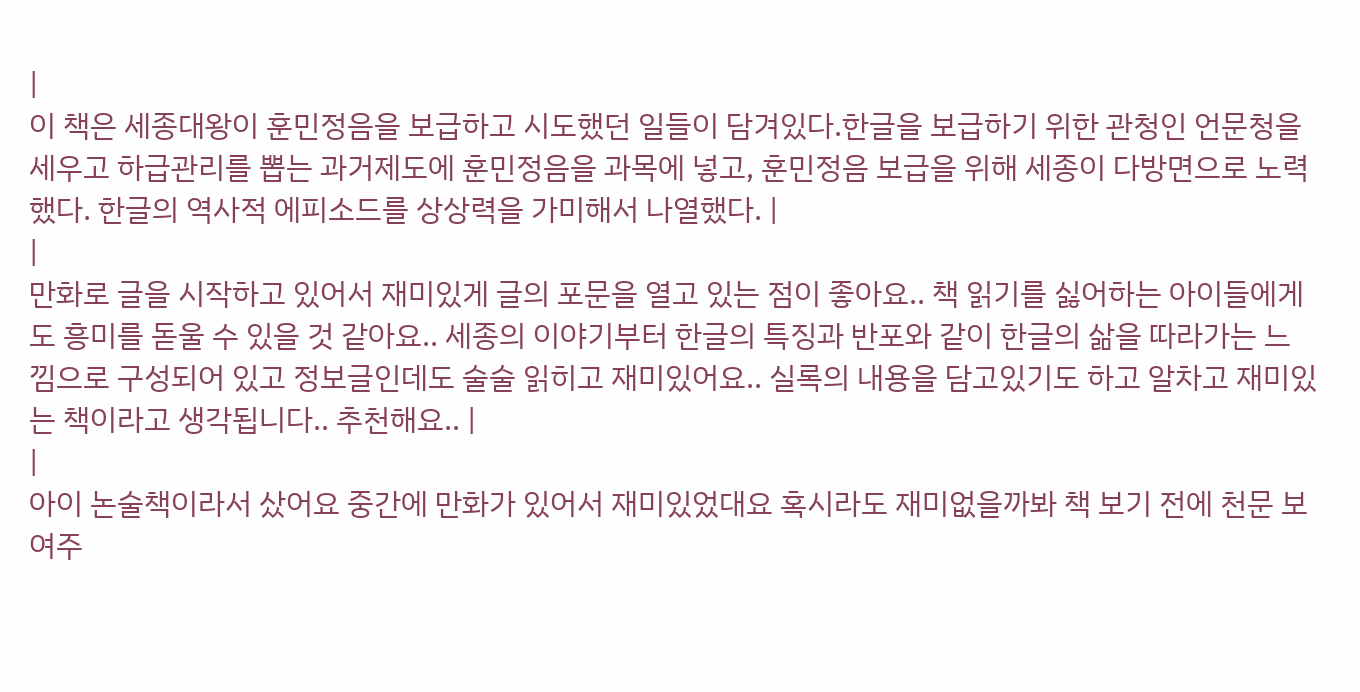|
이 책은 세종대왕이 훈민정음을 보급하고 시도했던 일들이 담겨있다.한글을 보급하기 위한 관청인 언문청을 세우고 하급관리를 뽑는 과거제도에 훈민정음을 과목에 넣고, 훈민정음 보급을 위해 세종이 다방면으로 노력했다. 한글의 역사적 에피소드를 상상력을 가미해서 나열했다. |
|
만화로 글을 시작하고 있어서 재미있게 글의 포문을 열고 있는 점이 좋아요.. 책 읽기를 싫어하는 아이들에게도 흥미를 돋울 수 있을 것 같아요.. 세종의 이야기부터 한글의 특징과 반포와 같이 한글의 삶을 따라가는 느낌으로 구성되어 있고 정보글인데도 술술 읽히고 재미있어요.. 실록의 내용을 담고있기도 하고 알차고 재미있는 책이라고 생각됩니다.. 추천해요.. |
|
아이 논술책이라서 샀어요 중간에 만화가 있어서 재미있었대요 혹시라도 재미없을까봐 책 보기 전에 천문 보여주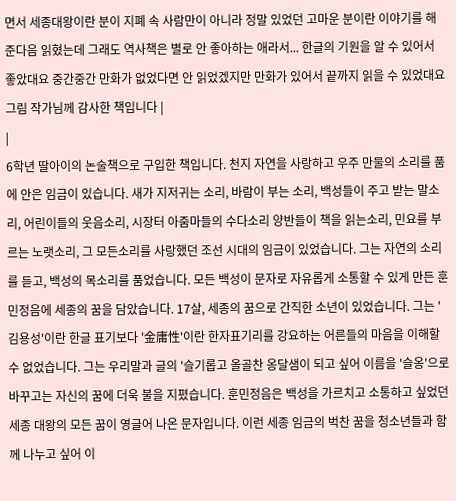면서 세종대왕이란 분이 지폐 속 사람만이 아니라 정말 있었던 고마운 분이란 이야기를 해준다음 읽혔는데 그래도 역사책은 별로 안 좋아하는 애라서... 한글의 기원을 알 수 있어서 좋았대요 중간중간 만화가 없었다면 안 읽었겠지만 만화가 있어서 끝까지 읽을 수 있었대요 그림 작가님께 감사한 책입니다 |
|
6학년 딸아이의 논술책으로 구입한 책입니다. 천지 자연을 사랑하고 우주 만물의 소리를 품에 안은 임금이 있습니다. 새가 지저귀는 소리, 바람이 부는 소리, 백성들이 주고 받는 말소리, 어린이들의 웃음소리, 시장터 아줌마들의 수다소리 양반들이 책을 읽는소리, 민요를 부르는 노랫소리, 그 모든소리를 사랑했던 조선 시대의 임금이 있었습니다. 그는 자연의 소리를 듣고, 백성의 목소리를 품었습니다. 모든 백성이 문자로 자유롭게 소통할 수 있게 만든 훈민정음에 세종의 꿈을 담았습니다. 17살, 세종의 꿈으로 간직한 소년이 있었습니다. 그는 '김용성'이란 한글 표기보다 '金庸性'이란 한자표기리를 강요하는 어른들의 마음을 이해할수 없었습니다. 그는 우리말과 글의 '슬기롭고 올골찬 옹달샘이 되고 싶어 이름을 '슬옹'으로 바꾸고는 자신의 꿈에 더욱 불을 지폈습니다. 훈민정음은 백성을 가르치고 소통하고 싶었던 세종 대왕의 모든 꿈이 영글어 나온 문자입니다. 이런 세종 임금의 벅찬 꿈을 청소년들과 함께 나누고 싶어 이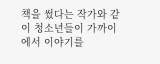책을 썼다는 작가와 같이 청소년들이 가까이에서 이야기를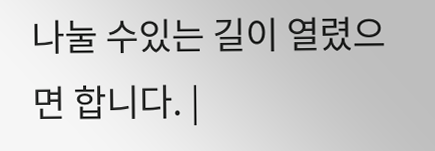나눌 수있는 길이 열렸으면 합니다. |